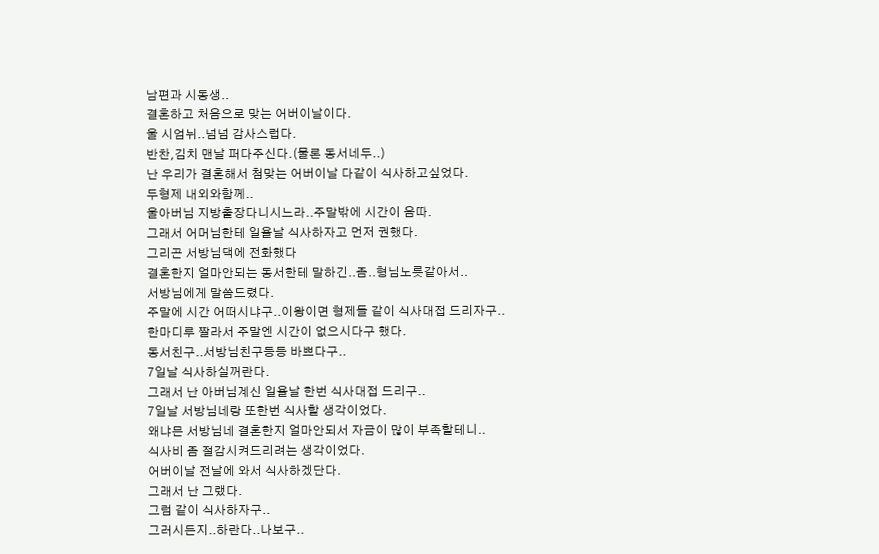남편과 시동생..
결혼하고 처음으로 맞는 어버이날이다.
울 시엄뉘..넘넘 감사스럽다.
반찬,김치 맨날 퍼다주신다.(물론 동서네두..)
난 우리가 결혼해서 첨맞는 어버이날 다같이 식사하고싶었다.
두형제 내외와함께..
울아버님 지방출장다니시느라..주말밖에 시간이 음따.
그래서 어머님한테 일욜날 식사하자고 먼저 권했다.
그리곤 서방님댁에 전화했다
결혼한지 얼마안되는 동서한테 말하긴..좀..형님노릇같아서..
서방님에게 말씀드렸다.
주말에 시간 어떠시냐구..이왕이면 형제들 같이 식사대접 드리자구..
한마디루 짤라서 주말엔 시간이 없으시다구 했다.
동서친구..서방님친구등등 바쁘다구..
7일날 식사하실꺼란다.
그래서 난 아버님계신 일욜날 한번 식사대접 드리구..
7일날 서방님네랑 또한번 식사할 생각이었다.
왜냐믄 서방님네 결혼한지 얼마안되서 자금이 많이 부족할테니..
식사비 좀 절감시켜드리려는 생각이었다.
어버이날 전날에 와서 식사하겠단다.
그래서 난 그랬다.
그럼 같이 식사하자구..
그러시든지..하란다..나보구..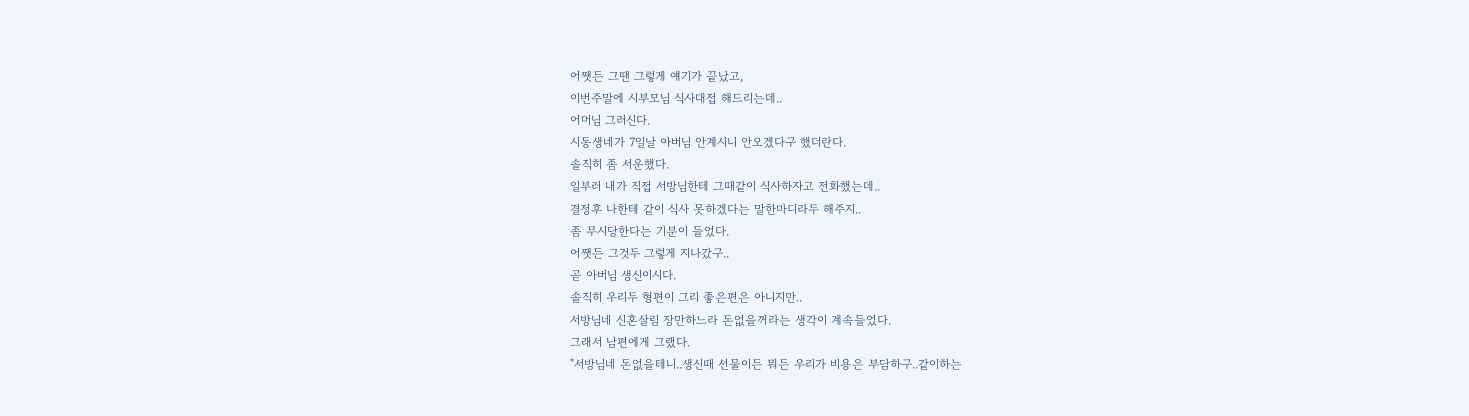어쨋든 그땐 그렇게 얘기가 끝났고,
이번주말에 시부모님 식사대접 해드리는데..
어머님 그러신다.
시동생네가 7일날 아버님 안계시니 안오겠다구 했더란다.
솔직히 좀 서운했다.
일부러 내가 직접 서방님한테 그때같이 식사하자고 전화했는데..
결정후 나한테 같이 식사 못하겠다는 말한마디라두 해주지..
좀 무시당한다는 기분이 들었다.
어쨋든 그것두 그렇게 지나갔구..
곧 아버님 생신이시다.
솔직히 우리두 형편이 그리 좋은편은 아니지만..
서방님네 신혼살림 장만하느라 돈없을꺼라는 생각이 계속들었다.
그래서 남편에게 그랬다.
"서방님네 돈없을테니..생신때 선물이든 뭐든 우리가 비용은 부담하구..같이하는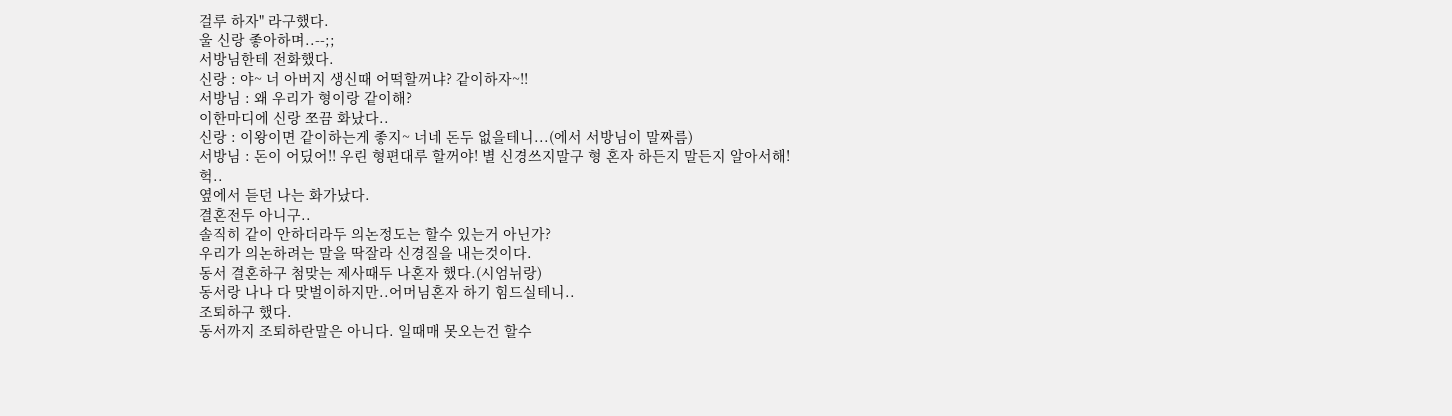걸루 하자" 라구했다.
울 신랑 좋아하며..--;;
서방님한테 전화했다.
신랑 : 야~ 너 아버지 생신때 어떡할꺼냐? 같이하자~!!
서방님 : 왜 우리가 형이랑 같이해?
이한마디에 신랑 쪼끔 화났다..
신랑 : 이왕이면 같이하는게 좋지~ 너네 돈두 없을테니...(에서 서방님이 말짜름)
서방님 : 돈이 어딨어!! 우린 형편대루 할꺼야! 별 신경쓰지말구 형 혼자 하든지 말든지 알아서해!
헉..
옆에서 듣던 나는 화가났다.
결혼전두 아니구..
솔직히 같이 안하더라두 의논정도는 할수 있는거 아닌가?
우리가 의논하려는 말을 딱잘라 신경질을 내는것이다.
동서 결혼하구 첨맞는 제사때두 나혼자 했다.(시엄뉘랑)
동서랑 나나 다 맞벌이하지만..어머님혼자 하기 힘드실테니..
조퇴하구 했다.
동서까지 조퇴하란말은 아니다. 일때매 못오는건 할수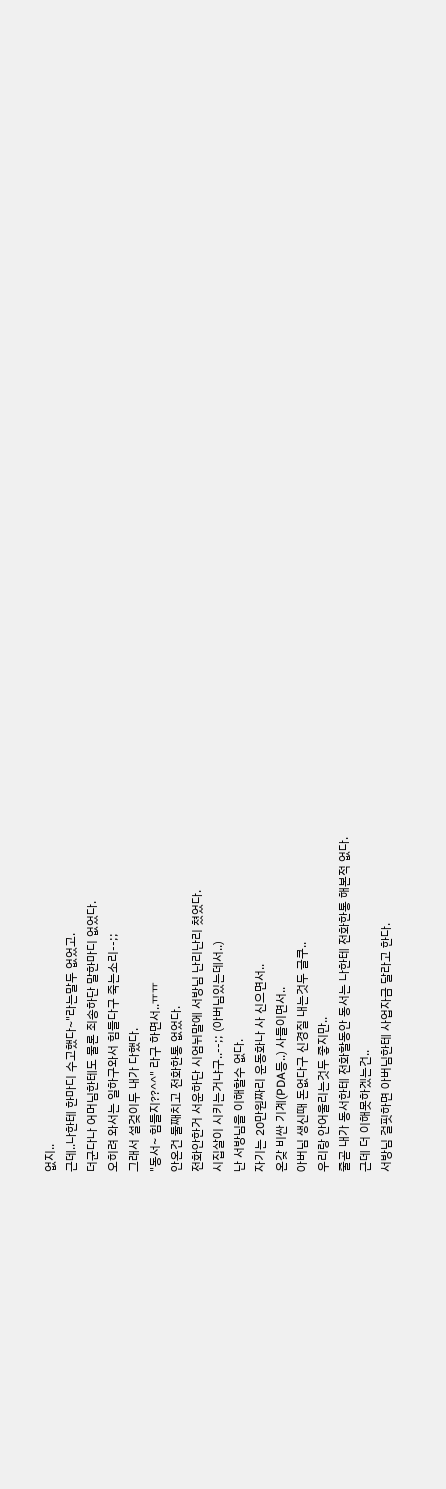없지..
근데..나한테 한마디 수고했다~"라는말두 없었고.
더군다나 어머님한테도 물론 죄송하단 말한마디 없었다.
오히려 와서는 일하구와서 힘들다구 죽는소리--;;
그래서 설겆이두 내가 다했다.
"동서~ 힘들지??^^" 라구 하면서..ㅠㅠ
안온건 둘째치고 전화한통 없었다.
전화안한거 서운하단 시엄뉘말에 서방님 난리난리 쳤었다.
시집살이 시키는거냐구..--;; (아버님있는데서..)
난 서방님을 이해할수 없다.
자기는 20만원짜리 운동화나 사 신으면서..
온갖 비싼 기계(PDA등..) 사들이면서..
아버님 생신때 돈없다구 신경질 내는것두 글쿠..
우리랑 안어울리는것두 좋지만..
줄곧 내가 동서한테 전화할동안 동서는 나한테 전화한통 해본적 없다.
근데 더 이해못하겠는건..
서방님 걸핏하면 아버님한테 사업자금 달라고 한다.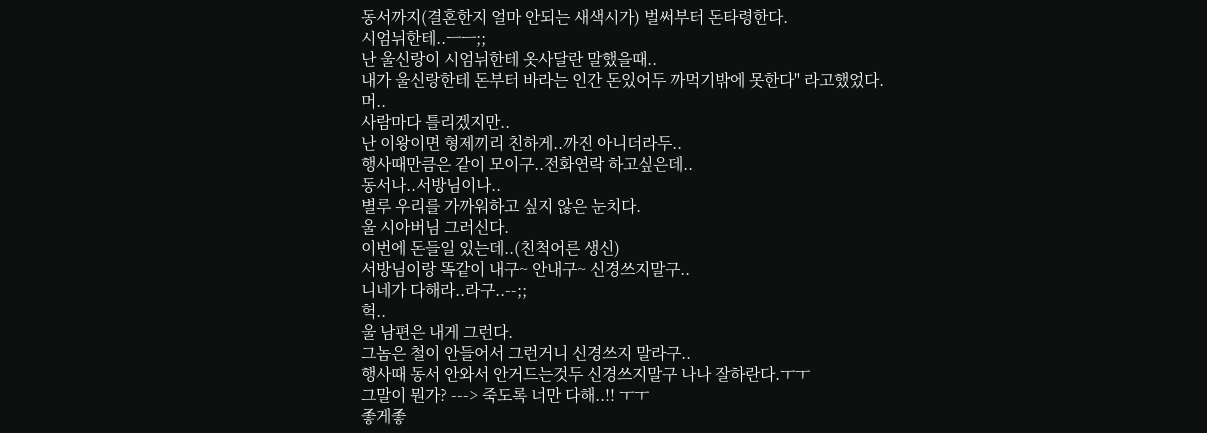동서까지(결혼한지 얼마 안되는 새색시가) 벌써부터 돈타령한다.
시엄뉘한테..ㅡㅡ;;
난 울신랑이 시엄뉘한테 옷사달란 말했을때..
내가 울신랑한테 돈부터 바라는 인간 돈있어두 까먹기밖에 못한다" 라고했었다.
머..
사람마다 틀리겠지만..
난 이왕이면 형제끼리 친하게..까진 아니더라두..
행사때만큼은 같이 모이구..전화연락 하고싶은데..
동서나..서방님이나..
별루 우리를 가까워하고 싶지 않은 눈치다.
울 시아버님 그러신다.
이번에 돈들일 있는데..(친척어른 생신)
서방님이랑 똑같이 내구~ 안내구~ 신경쓰지말구..
니네가 다해라..라구..--;;
헉..
울 남편은 내게 그런다.
그놈은 철이 안들어서 그런거니 신경쓰지 말라구..
행사때 동서 안와서 안거드는것두 신경쓰지말구 나나 잘하란다.ㅜㅜ
그말이 뭔가? ---> 죽도록 너만 다해..!! ㅜㅜ
좋게좋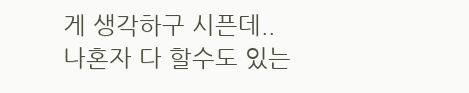게 생각하구 시픈데..
나혼자 다 할수도 있는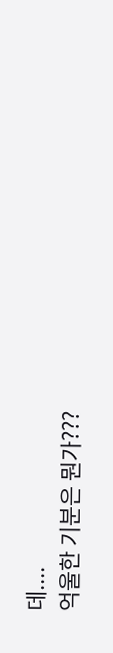데....
억울한 기분은 뭔가???